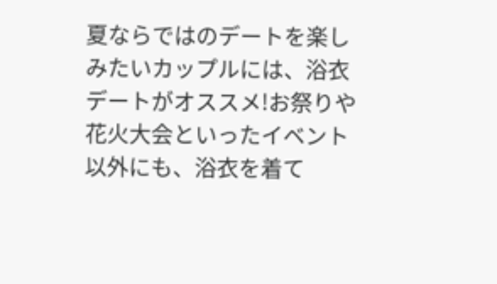夏ならではのデートを楽しみたいカップルには、浴衣デートがオススメ!お祭りや花火大会といったイベント以外にも、浴衣を着て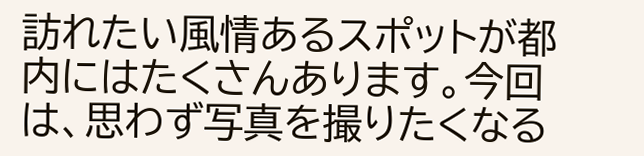訪れたい風情あるスポットが都内にはたくさんあります。今回は、思わず写真を撮りたくなる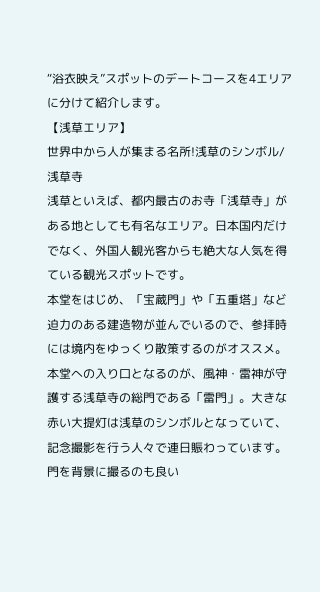“浴衣映え”スポットのデートコースを4エリアに分けて紹介します。
【浅草エリア】
世界中から人が集まる名所!浅草のシンボル/浅草寺
浅草といえば、都内最古のお寺「浅草寺」がある地としても有名なエリア。日本国内だけでなく、外国人観光客からも絶大な人気を得ている観光スポットです。
本堂をはじめ、「宝蔵門」や「五重塔」など迫力のある建造物が並んでいるので、参拝時には境内をゆっくり散策するのがオススメ。
本堂への入り口となるのが、風神・雷神が守護する浅草寺の総門である「雷門」。大きな赤い大提灯は浅草のシンボルとなっていて、記念撮影を行う人々で連日賑わっています。
門を背景に撮るのも良い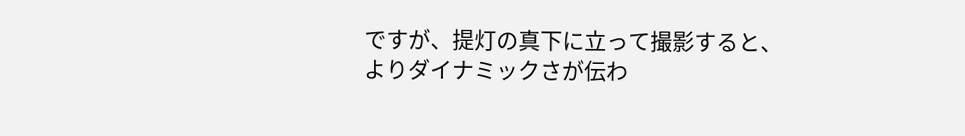ですが、提灯の真下に立って撮影すると、よりダイナミックさが伝わ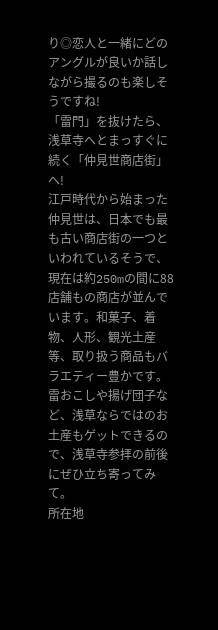り◎恋人と一緒にどのアングルが良いか話しながら撮るのも楽しそうですね!
「雷門」を抜けたら、浅草寺へとまっすぐに続く「仲見世商店街」へ!
江戸時代から始まった仲見世は、日本でも最も古い商店街の一つといわれているそうで、現在は約250mの間に88店舗もの商店が並んでいます。和菓子、着物、人形、観光土産等、取り扱う商品もバラエティー豊かです。
雷おこしや揚げ団子など、浅草ならではのお土産もゲットできるので、浅草寺参拝の前後にぜひ立ち寄ってみて。
所在地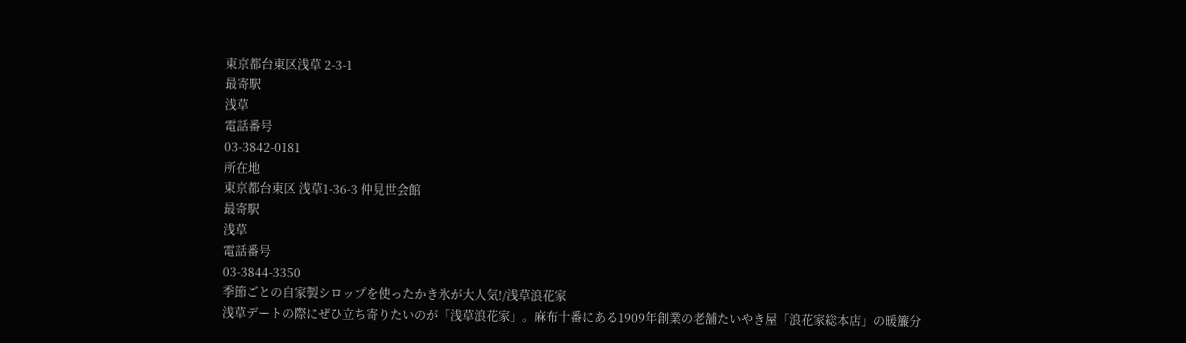東京都台東区浅草 2-3-1
最寄駅
浅草
電話番号
03-3842-0181
所在地
東京都台東区 浅草1-36-3 仲見世会館
最寄駅
浅草
電話番号
03-3844-3350
季節ごとの自家製シロップを使ったかき氷が大人気!/浅草浪花家
浅草デートの際にぜひ立ち寄りたいのが「浅草浪花家」。麻布十番にある1909年創業の老舗たいやき屋「浪花家総本店」の暖簾分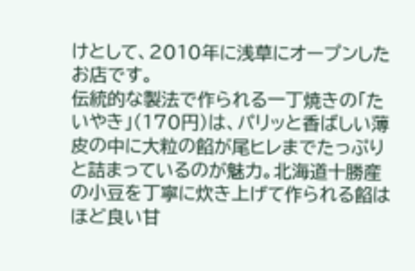けとして、2010年に浅草にオープンしたお店です。
伝統的な製法で作られる一丁焼きの「たいやき」(170円)は、パリッと香ばしい薄皮の中に大粒の餡が尾ヒレまでたっぷりと詰まっているのが魅力。北海道十勝産の小豆を丁寧に炊き上げて作られる餡はほど良い甘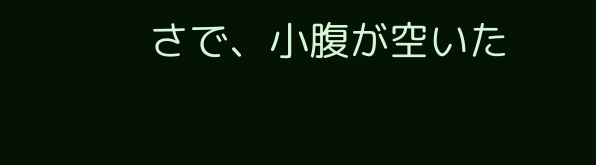さで、小腹が空いた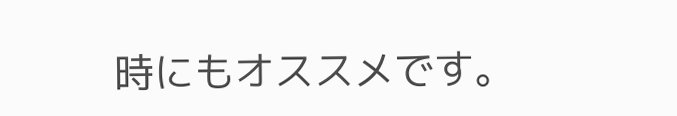時にもオススメです。